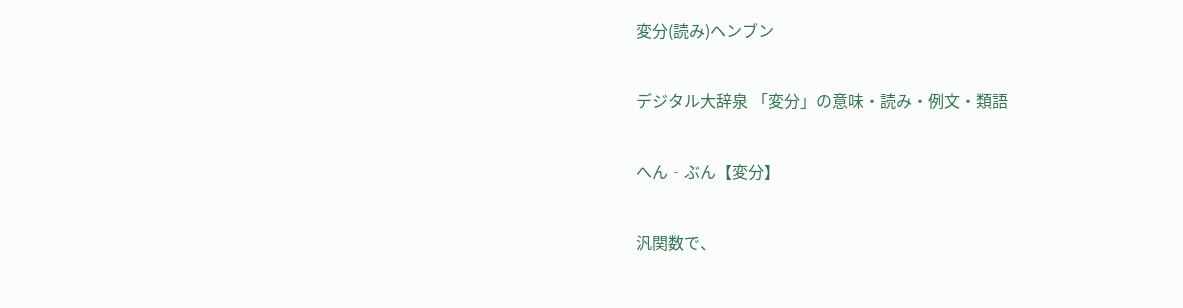変分(読み)ヘンブン

デジタル大辞泉 「変分」の意味・読み・例文・類語

へん‐ぶん【変分】

汎関数で、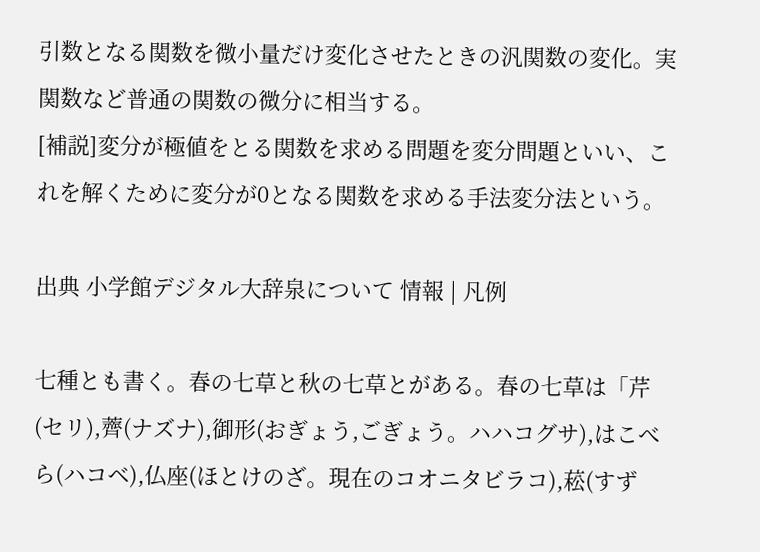引数となる関数を微小量だけ変化させたときの汎関数の変化。実関数など普通の関数の微分に相当する。
[補説]変分が極値をとる関数を求める問題を変分問題といい、これを解くために変分が0となる関数を求める手法変分法という。

出典 小学館デジタル大辞泉について 情報 | 凡例

七種とも書く。春の七草と秋の七草とがある。春の七草は「芹(セリ),薺(ナズナ),御形(おぎょう,ごぎょう。ハハコグサ),はこべら(ハコベ),仏座(ほとけのざ。現在のコオニタビラコ),菘(すず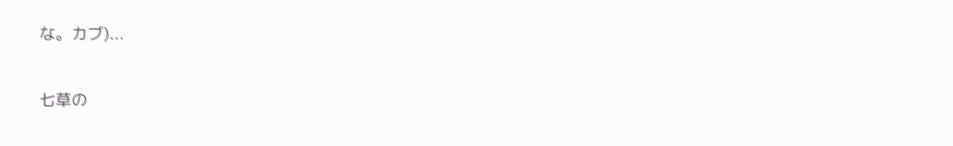な。カブ)...

七草の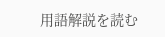用語解説を読む